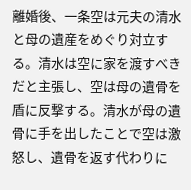離婚後、一条空は元夫の清水と母の遺産をめぐり対立する。清水は空に家を渡すべきだと主張し、空は母の遺骨を盾に反撃する。清水が母の遺骨に手を出したことで空は激怒し、遺骨を返す代わりに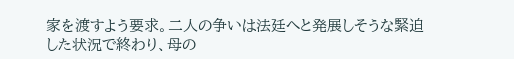家を渡すよう要求。二人の争いは法廷へと発展しそうな緊迫した状況で終わり、母の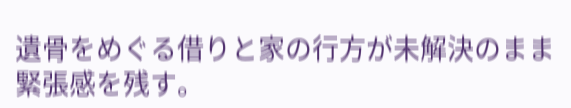遺骨をめぐる借りと家の行方が未解決のまま緊張感を残す。